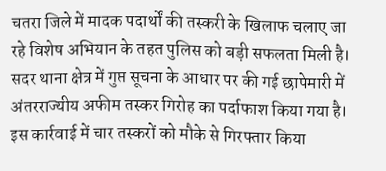चतरा जिले में मादक पदार्थों की तस्करी के खिलाफ चलाए जा रहे विशेष अभियान के तहत पुलिस को बड़ी सफलता मिली है। सदर थाना क्षेत्र में गुप्त सूचना के आधार पर की गई छापेमारी में अंतरराज्यीय अफीम तस्कर गिरोह का पर्दाफाश किया गया है। इस कार्रवाई में चार तस्करों को मौके से गिरफ्तार किया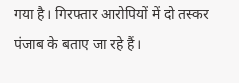गया है। गिरफ्तार आरोपियों में दो तस्कर पंजाब के बताए जा रहे हैं।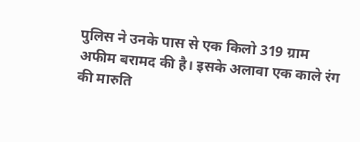पुलिस ने उनके पास से एक किलो 319 ग्राम अफीम बरामद की है। इसके अलावा एक काले रंग की मारुति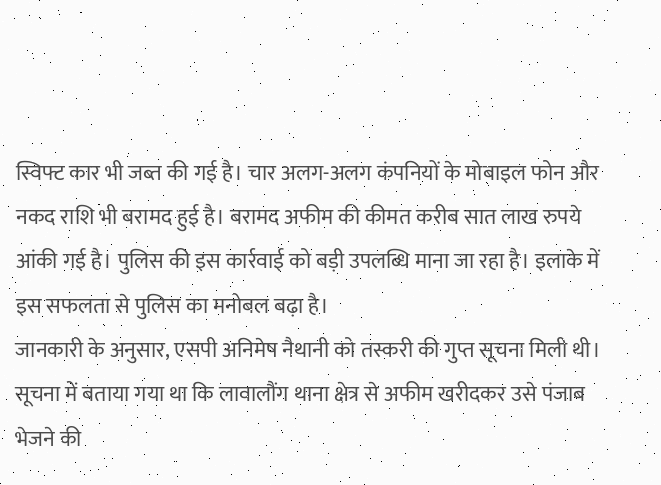स्विफ्ट कार भी जब्त की गई है। चार अलग-अलग कंपनियों के मोबाइल फोन और नकद राशि भी बरामद हुई है। बरामद अफीम की कीमत करीब सात लाख रुपये आंकी गई है। पुलिस की इस कार्रवाई को बड़ी उपलब्धि माना जा रहा है। इलाके में इस सफलता से पुलिस का मनोबल बढ़ा है।
जानकारी के अनुसार, एसपी अनिमेष नैथानी को तस्करी की गुप्त सूचना मिली थी। सूचना में बताया गया था कि लावालौंग थाना क्षेत्र से अफीम खरीदकर उसे पंजाब भेजने की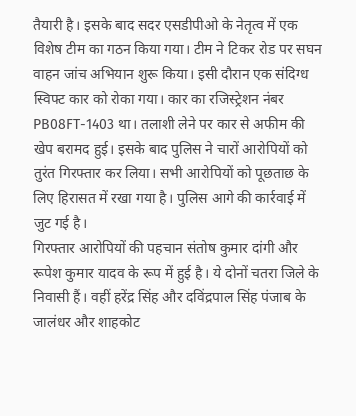तैयारी है। इसके बाद सदर एसडीपीओ के नेतृत्व में एक विशेष टीम का गठन किया गया। टीम ने टिकर रोड पर सघन वाहन जांच अभियान शुरू किया। इसी दौरान एक संदिग्ध स्विफ्ट कार को रोका गया। कार का रजिस्ट्रेशन नंबर PB08FT-1403 था। तलाशी लेने पर कार से अफीम की खेप बरामद हुई। इसके बाद पुलिस ने चारों आरोपियों को तुरंत गिरफ्तार कर लिया। सभी आरोपियों को पूछताछ के लिए हिरासत में रखा गया है। पुलिस आगे की कार्रवाई में जुट गई है।
गिरफ्तार आरोपियों की पहचान संतोष कुमार दांगी और रूपेश कुमार यादव के रूप में हुई है। ये दोनों चतरा जिले के निवासी हैं। वहीं हरेंद्र सिंह और दविंद्रपाल सिंह पंजाब के जालंधर और शाहकोट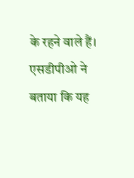के रहने वाले हैं। एसडीपीओ ने बताया कि यह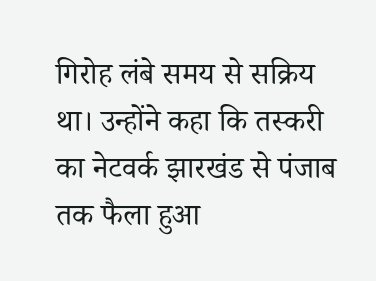गिरोह लंबे समय से सक्रिय था। उन्होंने कहा कि तस्करी का नेटवर्क झारखंड से पंजाब तक फैला हुआ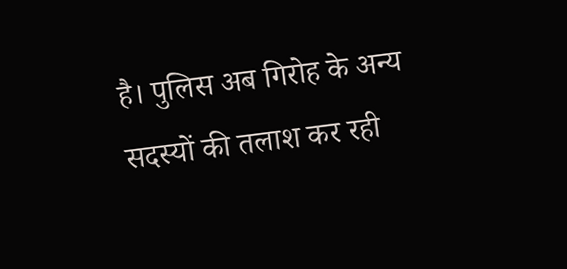है। पुलिस अब गिरोह के अन्य सदस्यों की तलाश कर रही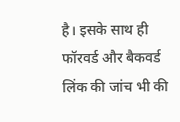है। इसके साथ ही फॉरवर्ड और बैकवर्ड लिंक की जांच भी की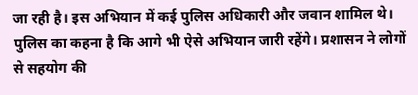जा रही है। इस अभियान में कई पुलिस अधिकारी और जवान शामिल थे। पुलिस का कहना है कि आगे भी ऐसे अभियान जारी रहेंगे। प्रशासन ने लोगों से सहयोग की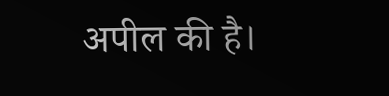अपील की है।